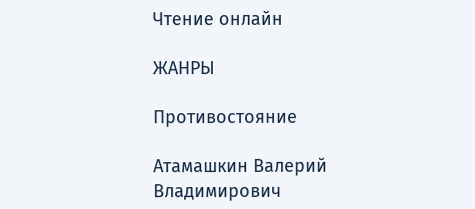Чтение онлайн

ЖАНРЫ

Противостояние

Атамашкин Валерий Владимирович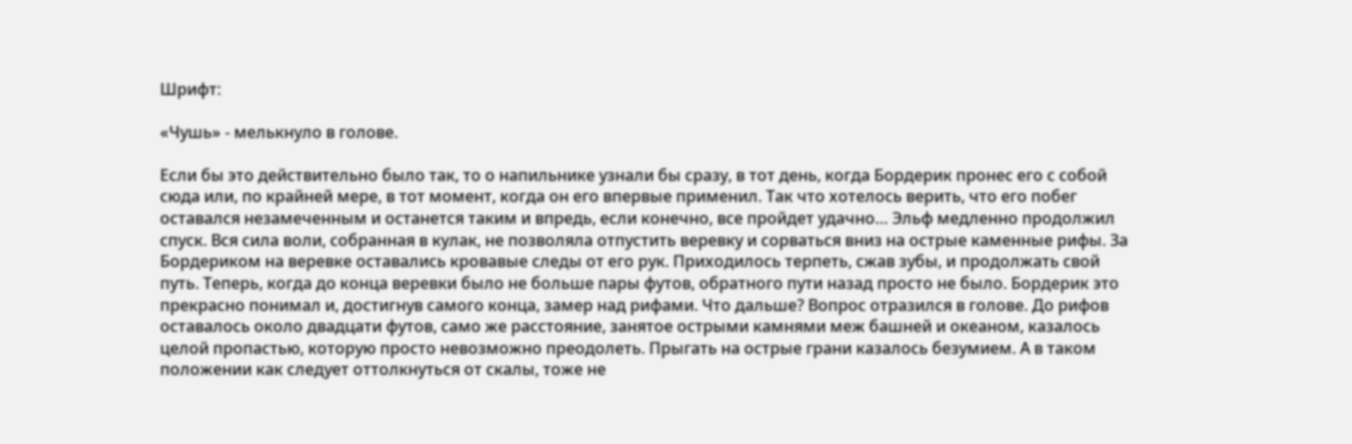Шрифт:

«Чушь» - мелькнуло в голове.

Если бы это действительно было так, то о напильнике узнали бы сразу, в тот день, когда Бордерик пронес его с собой сюда или, по крайней мере, в тот момент, когда он его впервые применил. Так что хотелось верить, что его побег оставался незамеченным и останется таким и впредь, если конечно, все пройдет удачно… Эльф медленно продолжил спуск. Вся сила воли, собранная в кулак, не позволяла отпустить веревку и сорваться вниз на острые каменные рифы. За Бордериком на веревке оставались кровавые следы от его рук. Приходилось терпеть, сжав зубы, и продолжать свой путь. Теперь, когда до конца веревки было не больше пары футов, обратного пути назад просто не было. Бордерик это прекрасно понимал и, достигнув самого конца, замер над рифами. Что дальше? Вопрос отразился в голове. До рифов оставалось около двадцати футов, само же расстояние, занятое острыми камнями меж башней и океаном, казалось целой пропастью, которую просто невозможно преодолеть. Прыгать на острые грани казалось безумием. А в таком положении как следует оттолкнуться от скалы, тоже не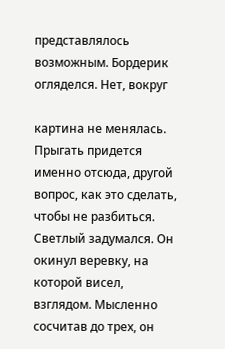представлялось возможным. Бордерик огляделся. Нет, вокруг

картина не менялась. Прыгать придется именно отсюда, другой вопрос, как это сделать, чтобы не разбиться. Светлый задумался. Он окинул веревку, на которой висел, взглядом. Мысленно сосчитав до трех, он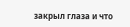закрыл глаза и что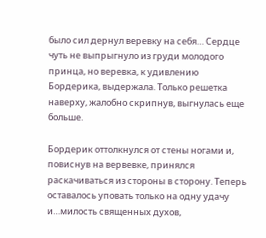было сил дернул веревку на себя… Сердце чуть не выпрыгнуло из груди молодого принца, но веревка, к удивлению Бордерика, выдержала. Только решетка наверху, жалобно скрипнув, выгнулась еще больше.

Бордерик оттолкнулся от стены ногами и, повиснув на вервевке, принялся раскачиваться из стороны в сторону. Теперь оставалось уповать только на одну удачу и…милость священных духов,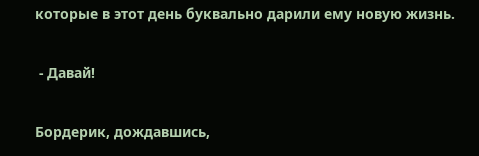которые в этот день буквально дарили ему новую жизнь.

 - Давай!

Бордерик, дождавшись,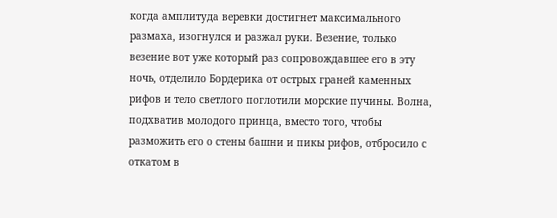когда амплитуда веревки достигнет максимального размаха, изогнулся и разжал руки. Везение, только везение вот уже который раз сопровождавшее его в эту ночь, отделило Бордерика от острых граней каменных рифов и тело светлого поглотили морские пучины. Волна, подхватив молодого принца, вместо того, чтобы разможить его о стены башни и пикы рифов, отбросило с откатом в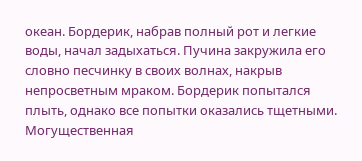океан. Бордерик, набрав полный рот и легкие воды, начал задыхаться. Пучина закружила его словно песчинку в своих волнах, накрыв непросветным мраком. Бордерик попытался плыть, однако все попытки оказались тщетными. Могущественная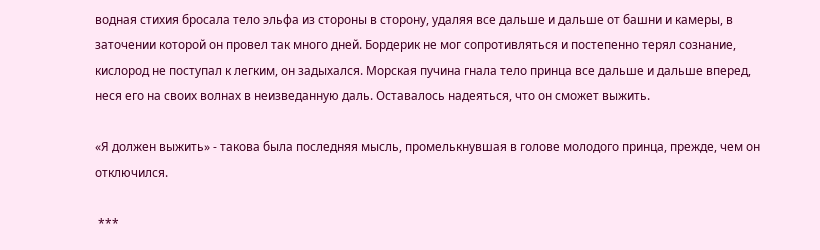водная стихия бросала тело эльфа из стороны в сторону, удаляя все дальше и дальше от башни и камеры, в заточении которой он провел так много дней. Бордерик не мог сопротивляться и постепенно терял сознание, кислород не поступал к легким, он задыхался. Морская пучина гнала тело принца все дальше и дальше вперед, неся его на своих волнах в неизведанную даль. Оставалось надеяться, что он сможет выжить.

«Я должен выжить» - такова была последняя мысль, промелькнувшая в голове молодого принца, прежде, чем он отключился.

 ***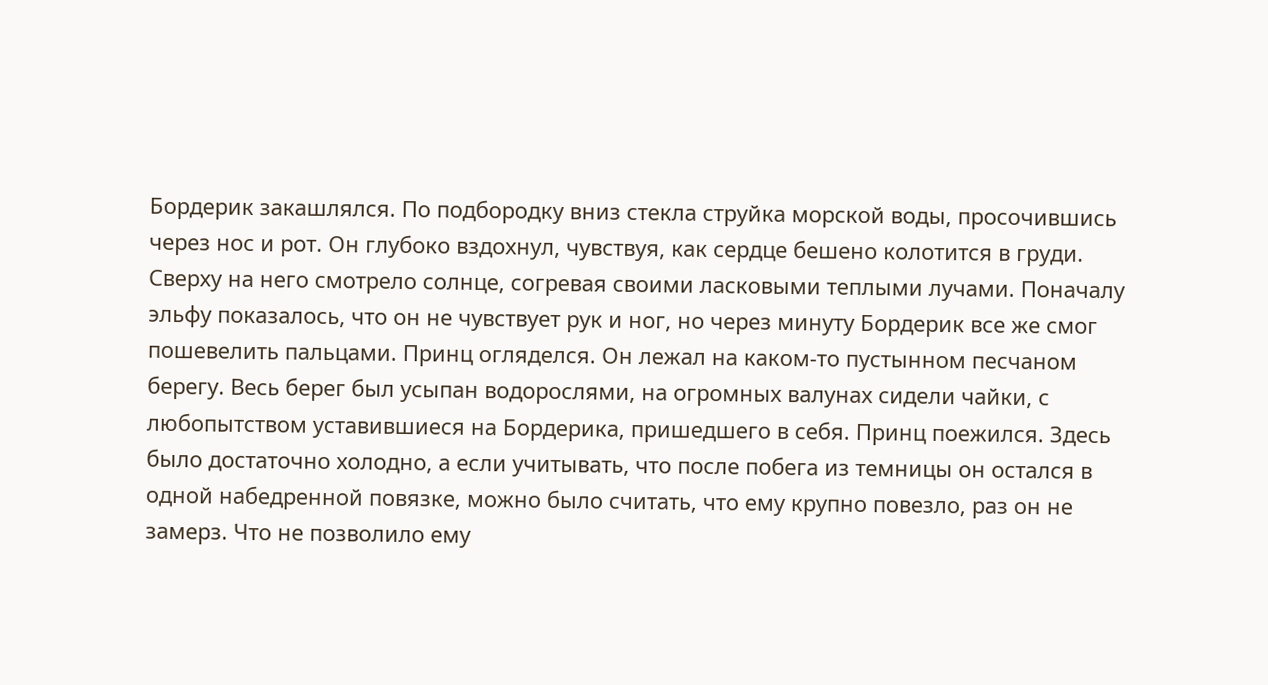Бордерик закашлялся. По подбородку вниз стекла струйка морской воды, просочившись через нос и рот. Он глубоко вздохнул, чувствуя, как сердце бешено колотится в груди. Сверху на него смотрело солнце, согревая своими ласковыми теплыми лучами. Поначалу эльфу показалось, что он не чувствует рук и ног, но через минуту Бордерик все же смог пошевелить пальцами. Принц огляделся. Он лежал на каком-то пустынном песчаном берегу. Весь берег был усыпан водорослями, на огромных валунах сидели чайки, с любопытством уставившиеся на Бордерика, пришедшего в себя. Принц поежился. Здесь было достаточно холодно, а если учитывать, что после побега из темницы он остался в одной набедренной повязке, можно было считать, что ему крупно повезло, раз он не замерз. Что не позволило ему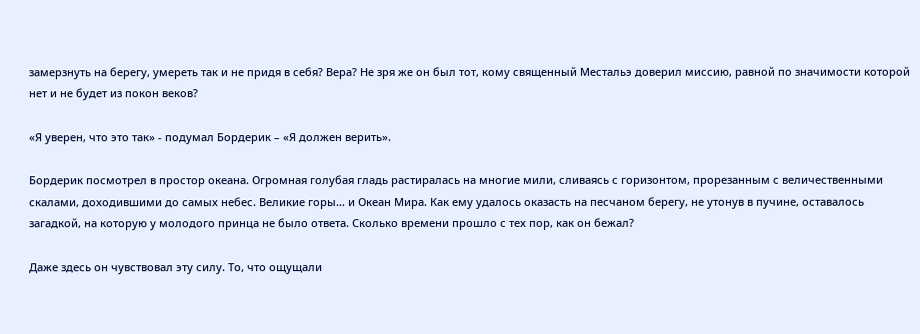замерзнуть на берегу, умереть так и не придя в себя? Вера? Не зря же он был тот, кому священный Местальэ доверил миссию, равной по значимости которой нет и не будет из покон веков?

«Я уверен, что это так» - подумал Бордерик – «Я должен верить».

Бордерик посмотрел в простор океана. Огромная голубая гладь растиралась на многие мили, сливаясь с горизонтом, прорезанным с величественными скалами, доходившими до самых небес. Великие горы… и Океан Мира. Как ему удалось оказасть на песчаном берегу, не утонув в пучине, оставалось загадкой, на которую у молодого принца не было ответа. Сколько времени прошло с тех пор, как он бежал?

Даже здесь он чувствовал эту силу. То, что ощущали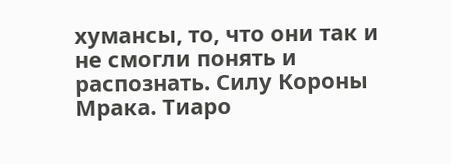хумансы, то, что они так и не смогли понять и распознать. Силу Короны Мрака. Тиаро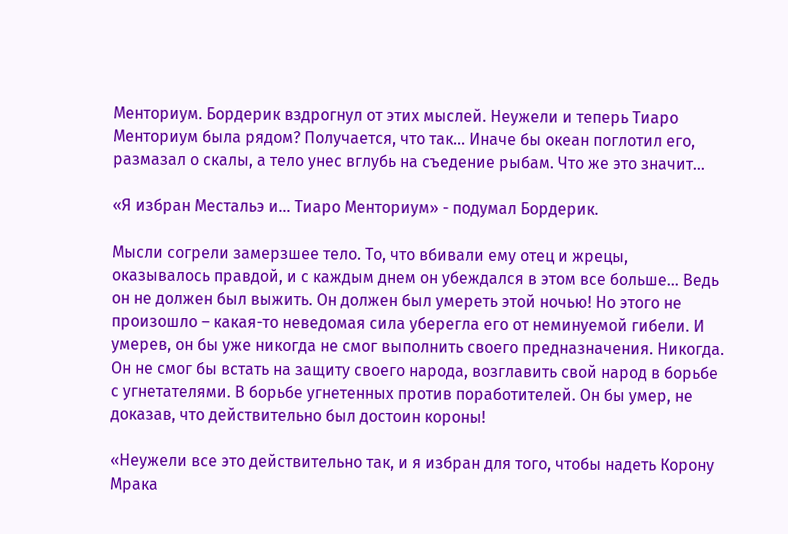Менториум. Бордерик вздрогнул от этих мыслей. Неужели и теперь Тиаро Менториум была рядом? Получается, что так… Иначе бы океан поглотил его, размазал о скалы, а тело унес вглубь на съедение рыбам. Что же это значит…

«Я избран Местальэ и… Тиаро Менториум» - подумал Бордерик.

Мысли согрели замерзшее тело. То, что вбивали ему отец и жрецы, оказывалось правдой, и с каждым днем он убеждался в этом все больше… Ведь он не должен был выжить. Он должен был умереть этой ночью! Но этого не произошло – какая-то неведомая сила уберегла его от неминуемой гибели. И умерев, он бы уже никогда не смог выполнить своего предназначения. Никогда. Он не смог бы встать на защиту своего народа, возглавить свой народ в борьбе с угнетателями. В борьбе угнетенных против поработителей. Он бы умер, не доказав, что действительно был достоин короны!

«Неужели все это действительно так, и я избран для того, чтобы надеть Корону Мрака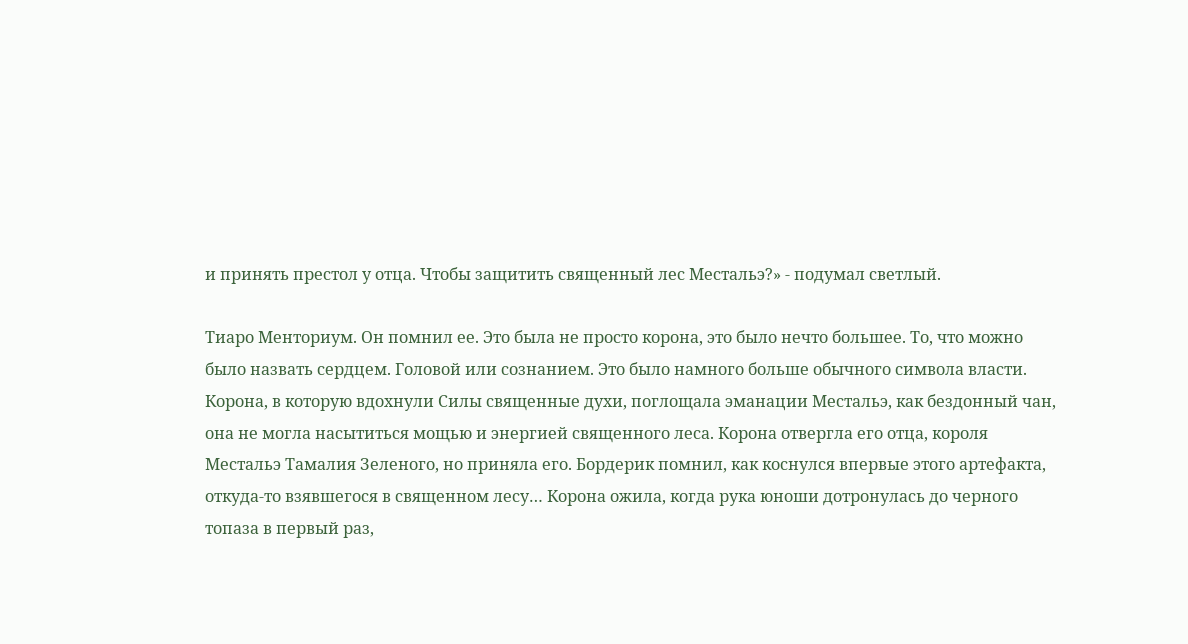и принять престол у отца. Чтобы защитить священный лес Местальэ?» - подумал светлый.

Тиаро Менториум. Он помнил ее. Это была не просто корона, это было нечто большее. То, что можно было назвать сердцем. Головой или сознанием. Это было намного больше обычного символа власти. Корона, в которую вдохнули Силы священные духи, поглощала эманации Местальэ, как бездонный чан, она не могла насытиться мощью и энергией священного леса. Корона отвергла его отца, короля Местальэ Тамалия Зеленого, но приняла его. Бордерик помнил, как коснулся впервые этого артефакта, откуда-то взявшегося в священном лесу… Корона ожила, когда рука юноши дотронулась до черного топаза в первый раз,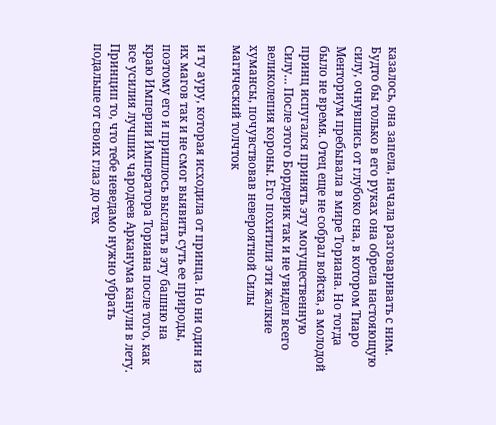казалось, она запела, начала разговаривать с ним. Будто бы только в его руках она обрела настояющую силу, очнувшись от глубоко сна, в котором Тиаро Менториум пребывала в мире Ториана. Но тогда было не время. Отец еще не собрал войска, а молодой принц испугался принять эту могущественную Силу… После этого Бордерик так и не увидел всего великолепия короны. Его похитили эти жалкие хумансы, почувствовав невероятной Силы магический толчток

и ту ауру, которая исходила от принца. Но ни один из их магов так и не смог выявить суть ее природы, поэтому его и пришлось выслать в эту башню на краю Империи Императора Ториана после того, как все усилия лучших чародеев Арканума канули в лету. Принцип то, что тебе неведамо нужно убрать подальше от своих глаз до тех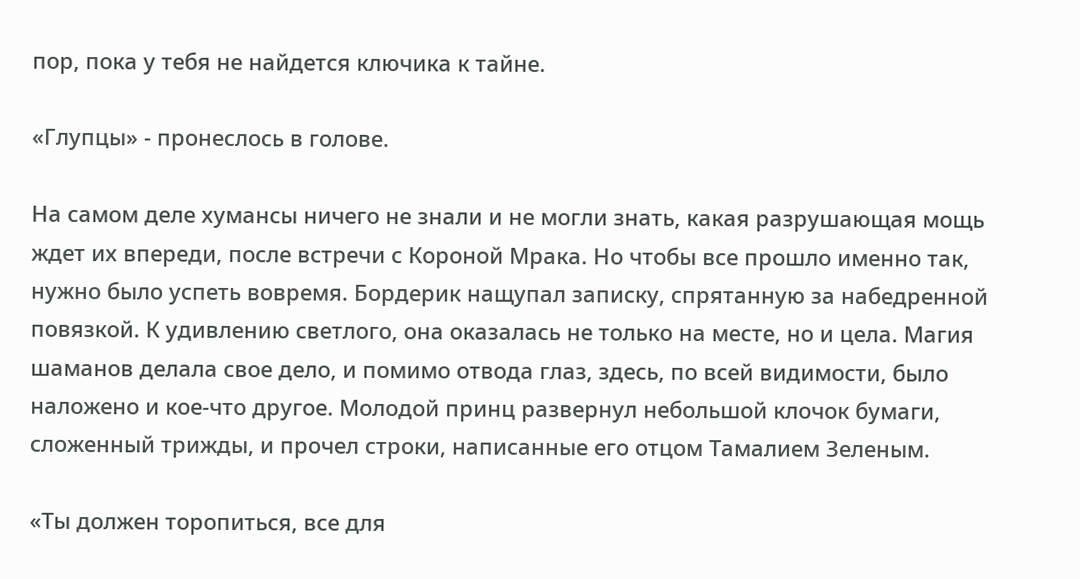пор, пока у тебя не найдется ключика к тайне.

«Глупцы» - пронеслось в голове.

На самом деле хумансы ничего не знали и не могли знать, какая разрушающая мощь ждет их впереди, после встречи с Короной Мрака. Но чтобы все прошло именно так, нужно было успеть вовремя. Бордерик нащупал записку, спрятанную за набедренной повязкой. К удивлению светлого, она оказалась не только на месте, но и цела. Магия шаманов делала свое дело, и помимо отвода глаз, здесь, по всей видимости, было наложено и кое-что другое. Молодой принц развернул небольшой клочок бумаги, сложенный трижды, и прочел строки, написанные его отцом Тамалием Зеленым.

«Ты должен торопиться, все для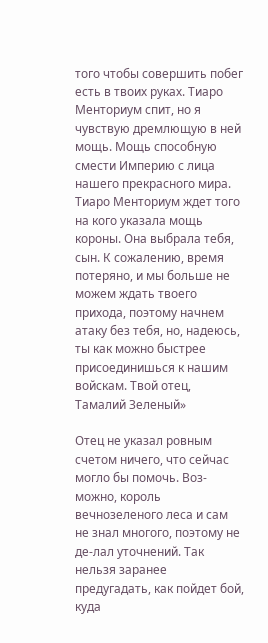того чтобы совершить побег есть в твоих руках. Тиаро Менториум спит, но я чувствую дремлющую в ней мощь. Мощь способную смести Империю с лица нашего прекрасного мира. Тиаро Менториум ждет того на кого указала мощь короны. Она выбрала тебя, сын. К сожалению, время потеряно, и мы больше не можем ждать твоего прихода, поэтому начнем атаку без тебя, но, надеюсь, ты как можно быстрее присоединишься к нашим войскам. Твой отец, Тамалий Зеленый»

Отец не указал ровным счетом ничего, что сейчас могло бы помочь. Воз-можно, король вечнозеленого леса и сам не знал многого, поэтому не де-лал уточнений. Так нельзя заранее предугадать, как пойдет бой, куда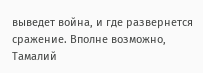выведет война, и где развернется сражение. Вполне возможно, Тамалий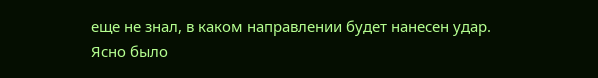еще не знал, в каком направлении будет нанесен удар. Ясно было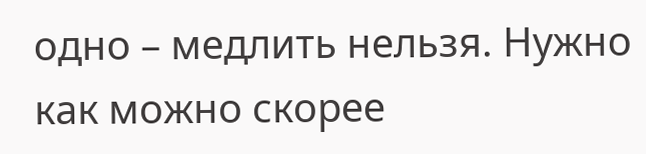одно – медлить нельзя. Нужно как можно скорее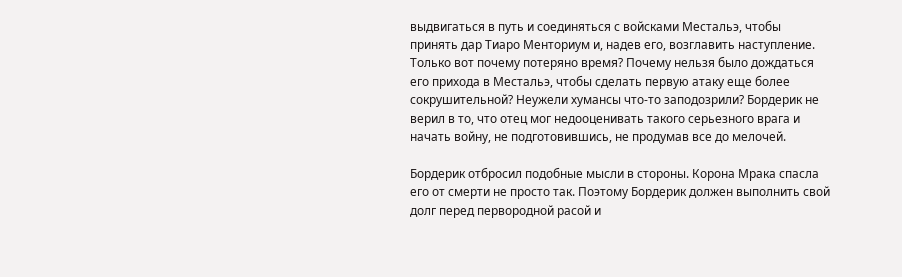выдвигаться в путь и соединяться с войсками Местальэ, чтобы принять дар Тиаро Менториум и, надев его, возглавить наступление. Только вот почему потеряно время? Почему нельзя было дождаться его прихода в Местальэ, чтобы сделать первую атаку еще более сокрушительной? Неужели хумансы что-то заподозрили? Бордерик не верил в то, что отец мог недооценивать такого серьезного врага и начать войну, не подготовившись, не продумав все до мелочей.

Бордерик отбросил подобные мысли в стороны. Корона Мрака спасла его от смерти не просто так. Поэтому Бордерик должен выполнить свой долг перед первородной расой и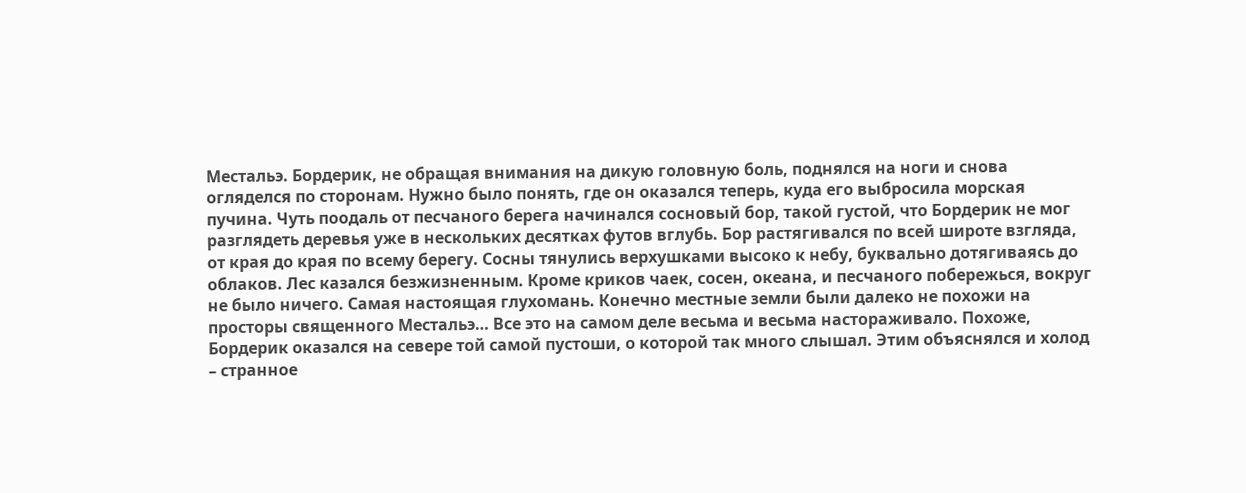Местальэ. Бордерик, не обращая внимания на дикую головную боль, поднялся на ноги и снова огляделся по сторонам. Нужно было понять, где он оказался теперь, куда его выбросила морская пучина. Чуть поодаль от песчаного берега начинался сосновый бор, такой густой, что Бордерик не мог разглядеть деревья уже в нескольких десятках футов вглубь. Бор растягивался по всей широте взгляда, от края до края по всему берегу. Сосны тянулись верхушками высоко к небу, буквально дотягиваясь до облаков. Лес казался безжизненным. Кроме криков чаек, сосен, океана, и песчаного побережься, вокруг не было ничего. Самая настоящая глухомань. Конечно местные земли были далеко не похожи на просторы священного Местальэ… Все это на самом деле весьма и весьма настораживало. Похоже, Бордерик оказался на севере той самой пустоши, о которой так много слышал. Этим объяснялся и холод – странное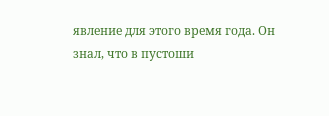явление для этого время года. Он знал, что в пустоши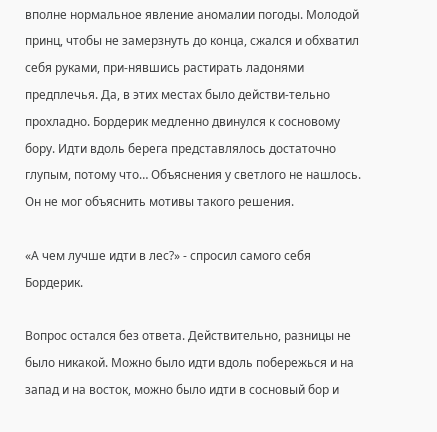вполне нормальное явление аномалии погоды. Молодой принц, чтобы не замерзнуть до конца, сжался и обхватил себя руками, при-нявшись растирать ладонями предплечья. Да, в этих местах было действи-тельно прохладно. Бордерик медленно двинулся к сосновому бору. Идти вдоль берега представлялось достаточно глупым, потому что… Объяснения у светлого не нашлось. Он не мог объяснить мотивы такого решения.

«А чем лучше идти в лес?» - спросил самого себя Бордерик.

Вопрос остался без ответа. Действительно, разницы не было никакой. Можно было идти вдоль побережься и на запад и на восток, можно было идти в сосновый бор и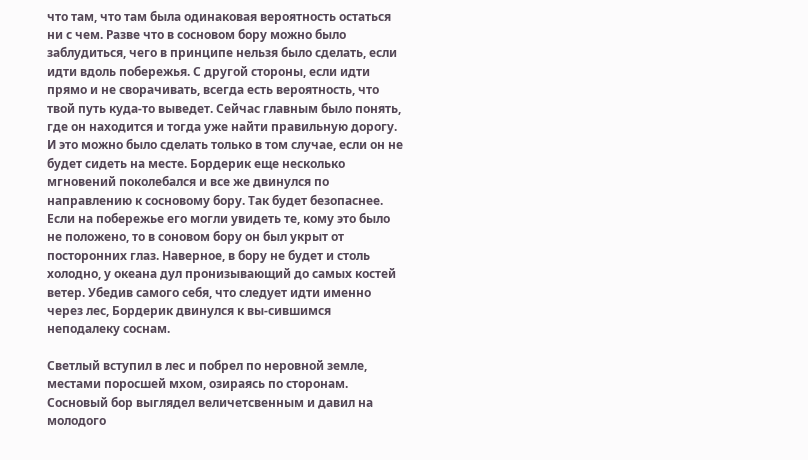что там, что там была одинаковая вероятность остаться ни с чем. Разве что в сосновом бору можно было заблудиться, чего в принципе нельзя было сделать, если идти вдоль побережья. С другой стороны, если идти прямо и не сворачивать, всегда есть вероятность, что твой путь куда-то выведет. Сейчас главным было понять, где он находится и тогда уже найти правильную дорогу. И это можно было сделать только в том случае, если он не будет сидеть на месте. Бордерик еще несколько мгновений поколебался и все же двинулся по направлению к сосновому бору. Так будет безопаснее. Если на побережье его могли увидеть те, кому это было не положено, то в соновом бору он был укрыт от посторонних глаз. Наверное, в бору не будет и столь холодно, у океана дул пронизывающий до самых костей ветер. Убедив самого себя, что следует идти именно через лес, Бордерик двинулся к вы-сившимся неподалеку соснам.

Светлый вступил в лес и побрел по неровной земле, местами поросшей мхом, озираясь по сторонам. Сосновый бор выглядел величетсвенным и давил на молодого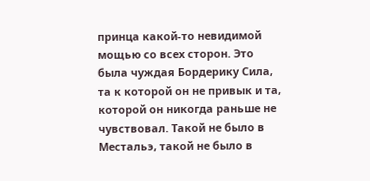принца какой-то невидимой мощью со всех сторон. Это была чуждая Бордерику Сила, та к которой он не привык и та, которой он никогда раньше не чувствовал. Такой не было в Местальэ, такой не было в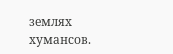землях хумансов.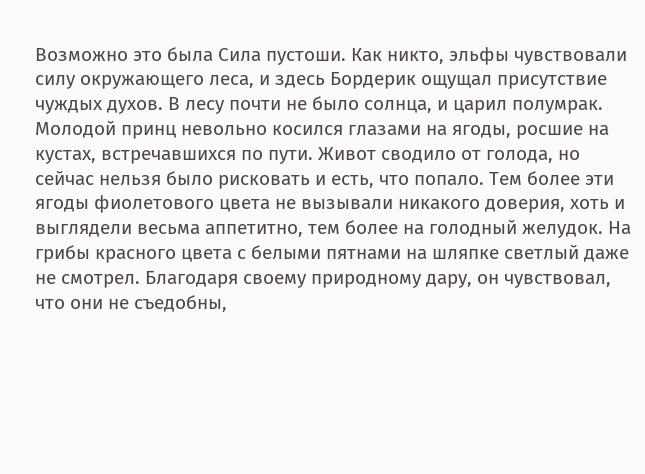Возможно это была Сила пустоши. Как никто, эльфы чувствовали силу окружающего леса, и здесь Бордерик ощущал присутствие чуждых духов. В лесу почти не было солнца, и царил полумрак. Молодой принц невольно косился глазами на ягоды, росшие на кустах, встречавшихся по пути. Живот сводило от голода, но сейчас нельзя было рисковать и есть, что попало. Тем более эти ягоды фиолетового цвета не вызывали никакого доверия, хоть и выглядели весьма аппетитно, тем более на голодный желудок. На грибы красного цвета с белыми пятнами на шляпке светлый даже не смотрел. Благодаря своему природному дару, он чувствовал, что они не съедобны,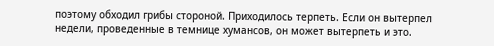поэтому обходил грибы стороной. Приходилось терпеть. Если он вытерпел недели, проведенные в темнице хумансов, он может вытерпеть и это.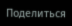Поделиться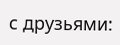с друзьями: